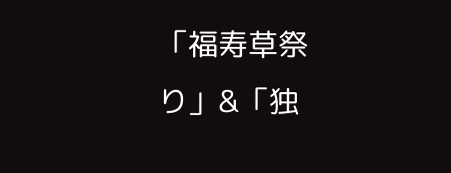「福寿草祭り」&「独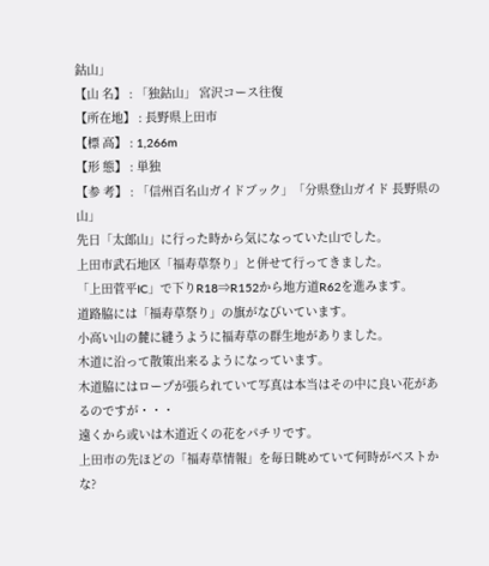鈷山」
【山 名】 : 「独鈷山」 宮沢コース往復
【所在地】 : 長野県上田市
【標 高】 : 1,266m
【形 態】 : 単独
【参 考】 : 「信州百名山ガイドブック」「分県登山ガイド 長野県の山」
先日「太郎山」に行った時から気になっていた山でした。
上田市武石地区「福寿草祭り」と併せて行ってきました。
「上田菅平IC」で下りR18⇒R152から地方道R62を進みます。
道路脇には「福寿草祭り」の旗がなびいています。
小高い山の麓に縫うように福寿草の群生地がありました。
木道に沿って散策出来るようになっています。
木道脇にはロープが張られていて写真は本当はその中に良い花があるのですが・・・
遠くから或いは木道近くの花をパチリです。
上田市の先ほどの「福寿草情報」を毎日眺めていて何時がベストかな?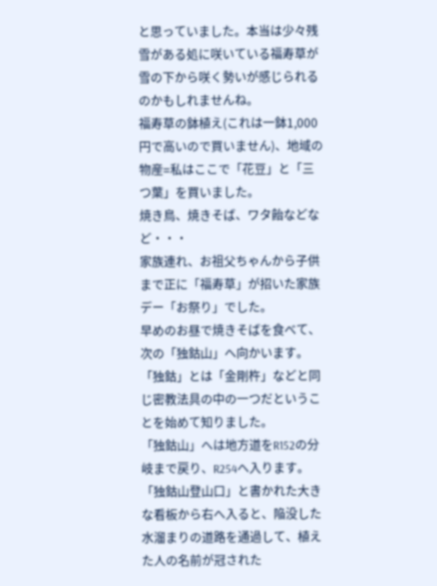と思っていました。本当は少々残雪がある処に咲いている福寿草が雪の下から咲く勢いが感じられるのかもしれませんね。
福寿草の鉢植え(これは一鉢1,000円で高いので買いません)、地域の物産=私はここで「花豆」と「三つ葉」を買いました。
焼き鳥、焼きそば、ワタ飴などなど・・・
家族連れ、お祖父ちゃんから子供まで正に「福寿草」が招いた家族デー「お祭り」でした。
早めのお昼で焼きそばを食べて、次の「独鈷山」へ向かいます。
「独鈷」とは「金剛杵」などと同じ密教法具の中の一つだということを始めて知りました。
「独鈷山」へは地方道をR152の分岐まで戻り、R254へ入ります。
「独鈷山登山口」と書かれた大きな看板から右へ入ると、陥没した水溜まりの道路を通過して、植えた人の名前が冠された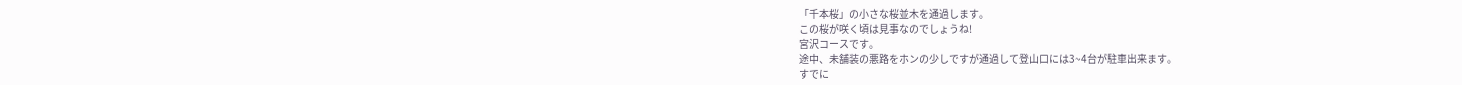「千本桜」の小さな桜並木を通過します。
この桜が咲く頃は見事なのでしょうね!
宮沢コースです。
途中、未舗装の悪路をホンの少しですが通過して登山口には3~4台が駐車出来ます。
すでに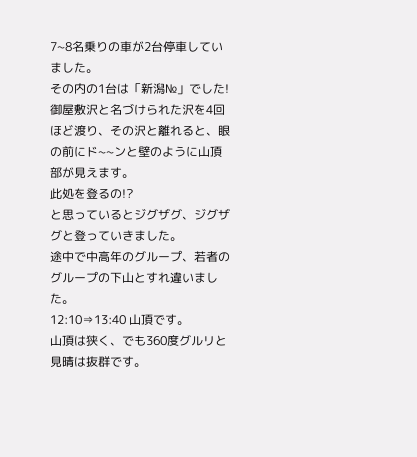7~8名乗りの車が2台停車していました。
その内の1台は「新潟№」でした!
御屋敷沢と名づけられた沢を4回ほど渡り、その沢と離れると、眼の前にド~~ンと壁のように山頂部が見えます。
此処を登るの!?
と思っているとジグザグ、ジグザグと登っていきました。
途中で中高年のグループ、若者のグループの下山とすれ違いました。
12:10⇒13:40 山頂です。
山頂は狭く、でも360度グルリと見晴は抜群です。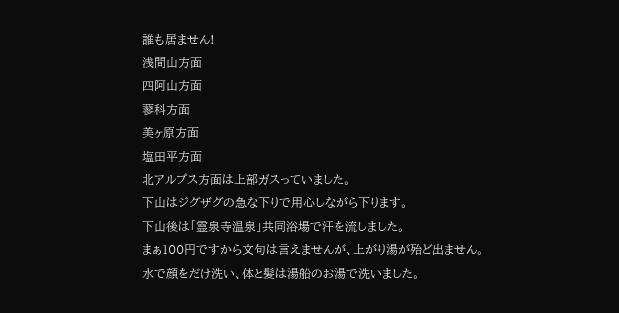誰も居ません!
浅間山方面
四阿山方面
蓼科方面
美ヶ原方面
塩田平方面
北アルプス方面は上部ガスっていました。
下山はジグザグの急な下りで用心しながら下ります。
下山後は「霊泉寺温泉」共同浴場で汗を流しました。
まぁ100円ですから文句は言えませんが、上がり湯が殆ど出ません。
水で顔をだけ洗い、体と髪は湯船のお湯で洗いました。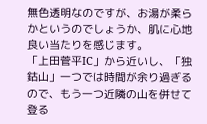無色透明なのですが、お湯が柔らかというのでしょうか、肌に心地良い当たりを感じます。
「上田菅平IC」から近いし、「独鈷山」一つでは時間が余り過ぎるので、もう一つ近隣の山を併せて登る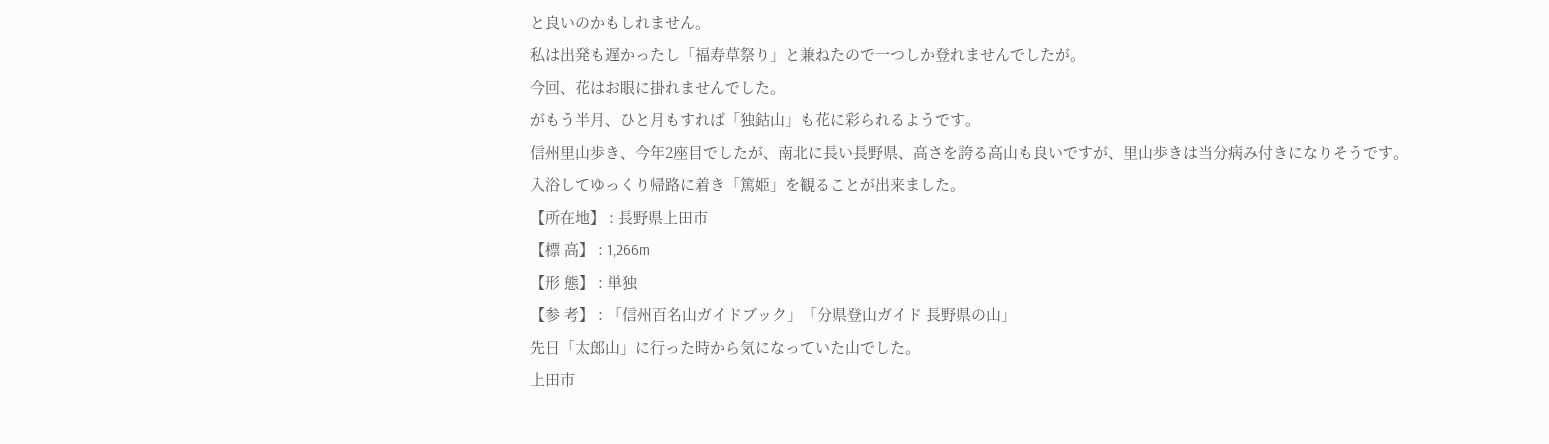と良いのかもしれません。
私は出発も遅かったし「福寿草祭り」と兼ねたので一つしか登れませんでしたが。
今回、花はお眼に掛れませんでした。
がもう半月、ひと月もすれば「独鈷山」も花に彩られるようです。
信州里山歩き、今年2座目でしたが、南北に長い長野県、高さを誇る高山も良いですが、里山歩きは当分病み付きになりそうです。
入浴してゆっくり帰路に着き「篤姫」を観ることが出来ました。
【所在地】 : 長野県上田市
【標 高】 : 1,266m
【形 態】 : 単独
【参 考】 : 「信州百名山ガイドブック」「分県登山ガイド 長野県の山」
先日「太郎山」に行った時から気になっていた山でした。
上田市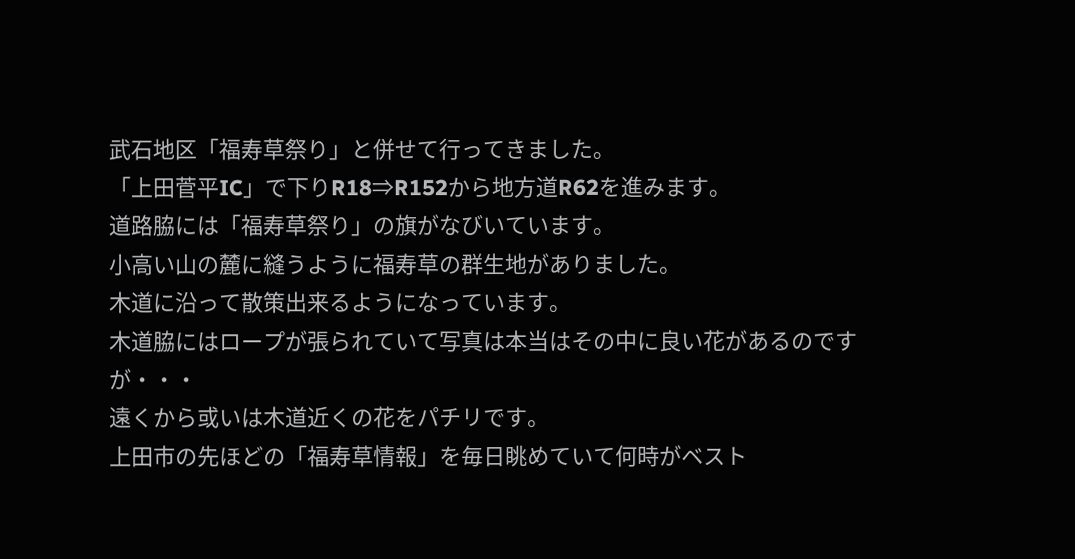武石地区「福寿草祭り」と併せて行ってきました。
「上田菅平IC」で下りR18⇒R152から地方道R62を進みます。
道路脇には「福寿草祭り」の旗がなびいています。
小高い山の麓に縫うように福寿草の群生地がありました。
木道に沿って散策出来るようになっています。
木道脇にはロープが張られていて写真は本当はその中に良い花があるのですが・・・
遠くから或いは木道近くの花をパチリです。
上田市の先ほどの「福寿草情報」を毎日眺めていて何時がベスト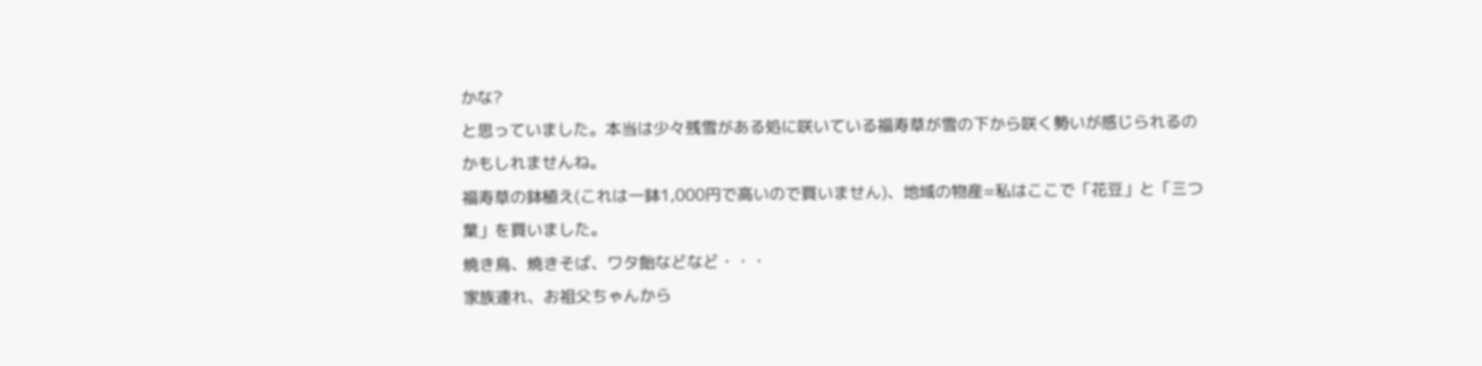かな?
と思っていました。本当は少々残雪がある処に咲いている福寿草が雪の下から咲く勢いが感じられるのかもしれませんね。
福寿草の鉢植え(これは一鉢1,000円で高いので買いません)、地域の物産=私はここで「花豆」と「三つ葉」を買いました。
焼き鳥、焼きそば、ワタ飴などなど・・・
家族連れ、お祖父ちゃんから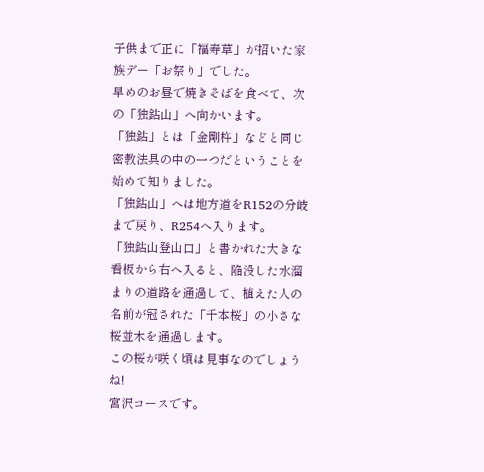子供まで正に「福寿草」が招いた家族デー「お祭り」でした。
早めのお昼で焼きそばを食べて、次の「独鈷山」へ向かいます。
「独鈷」とは「金剛杵」などと同じ密教法具の中の一つだということを始めて知りました。
「独鈷山」へは地方道をR152の分岐まで戻り、R254へ入ります。
「独鈷山登山口」と書かれた大きな看板から右へ入ると、陥没した水溜まりの道路を通過して、植えた人の名前が冠された「千本桜」の小さな桜並木を通過します。
この桜が咲く頃は見事なのでしょうね!
宮沢コースです。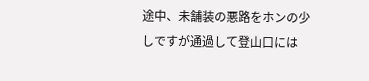途中、未舗装の悪路をホンの少しですが通過して登山口には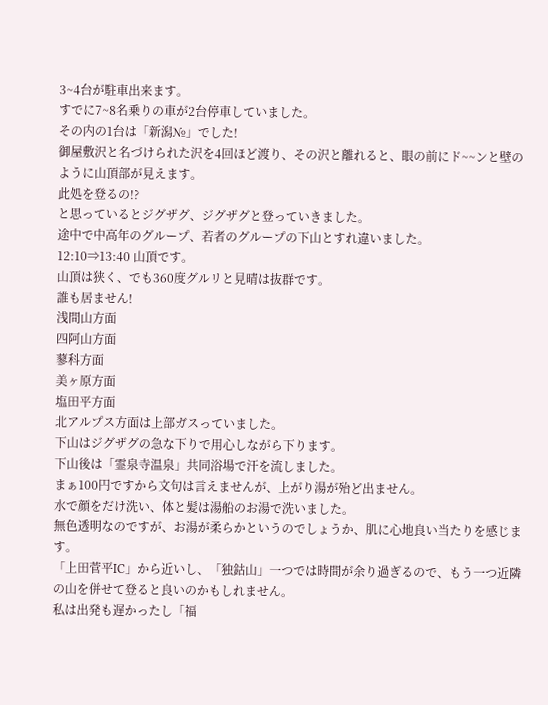3~4台が駐車出来ます。
すでに7~8名乗りの車が2台停車していました。
その内の1台は「新潟№」でした!
御屋敷沢と名づけられた沢を4回ほど渡り、その沢と離れると、眼の前にド~~ンと壁のように山頂部が見えます。
此処を登るの!?
と思っているとジグザグ、ジグザグと登っていきました。
途中で中高年のグループ、若者のグループの下山とすれ違いました。
12:10⇒13:40 山頂です。
山頂は狭く、でも360度グルリと見晴は抜群です。
誰も居ません!
浅間山方面
四阿山方面
蓼科方面
美ヶ原方面
塩田平方面
北アルプス方面は上部ガスっていました。
下山はジグザグの急な下りで用心しながら下ります。
下山後は「霊泉寺温泉」共同浴場で汗を流しました。
まぁ100円ですから文句は言えませんが、上がり湯が殆ど出ません。
水で顔をだけ洗い、体と髪は湯船のお湯で洗いました。
無色透明なのですが、お湯が柔らかというのでしょうか、肌に心地良い当たりを感じます。
「上田菅平IC」から近いし、「独鈷山」一つでは時間が余り過ぎるので、もう一つ近隣の山を併せて登ると良いのかもしれません。
私は出発も遅かったし「福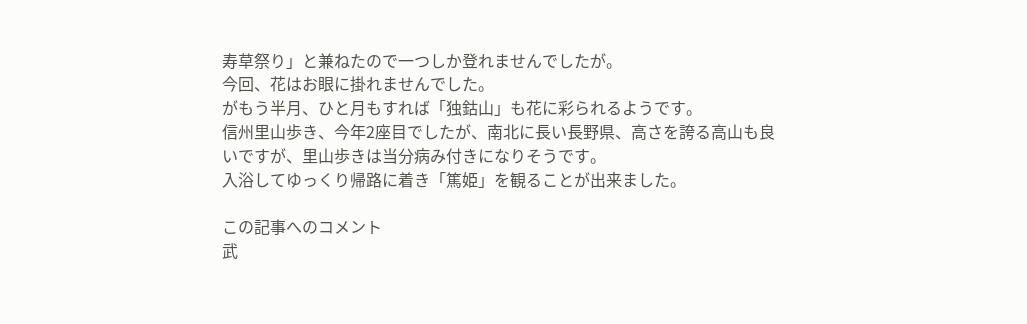寿草祭り」と兼ねたので一つしか登れませんでしたが。
今回、花はお眼に掛れませんでした。
がもう半月、ひと月もすれば「独鈷山」も花に彩られるようです。
信州里山歩き、今年2座目でしたが、南北に長い長野県、高さを誇る高山も良いですが、里山歩きは当分病み付きになりそうです。
入浴してゆっくり帰路に着き「篤姫」を観ることが出来ました。

この記事へのコメント
武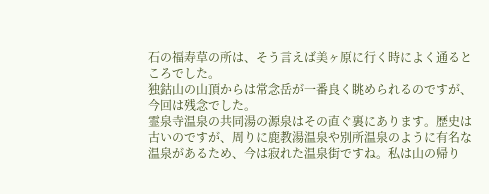石の福寿草の所は、そう言えば美ヶ原に行く時によく通るところでした。
独鈷山の山頂からは常念岳が一番良く眺められるのですが、今回は残念でした。
霊泉寺温泉の共同湯の源泉はその直ぐ裏にあります。歴史は古いのですが、周りに鹿教湯温泉や別所温泉のように有名な温泉があるため、今は寂れた温泉街ですね。私は山の帰り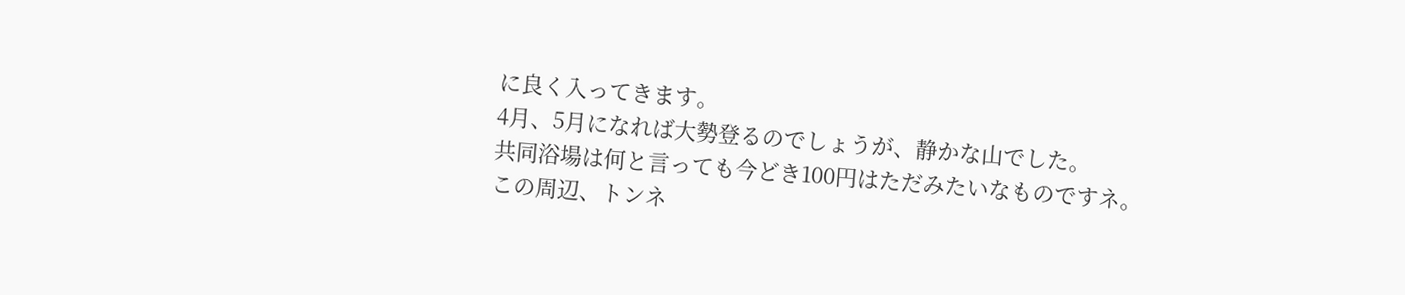に良く入ってきます。
4月、5月になれば大勢登るのでしょうが、静かな山でした。
共同浴場は何と言っても今どき100円はただみたいなものですネ。
この周辺、トンネ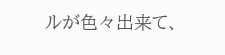ルが色々出来て、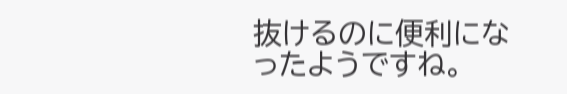抜けるのに便利になったようですね。